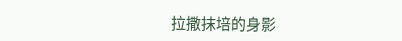拉撒抹培的身影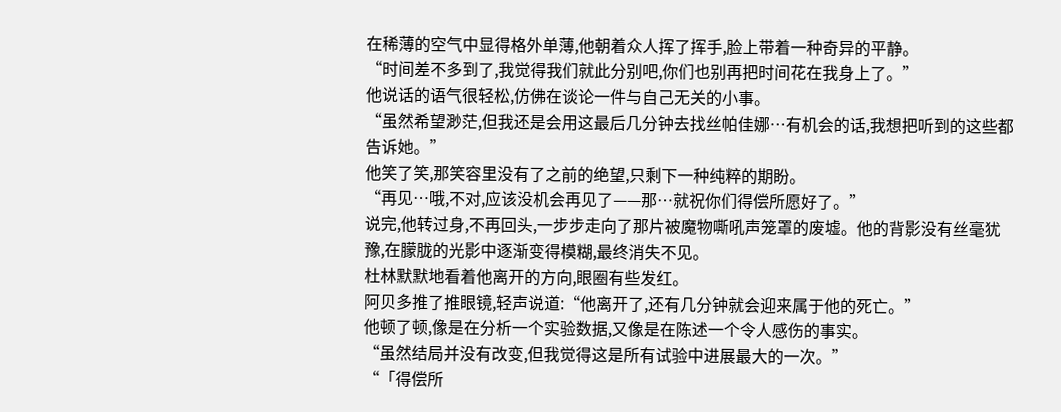在稀薄的空气中显得格外单薄,他朝着众人挥了挥手,脸上带着一种奇异的平静。
“时间差不多到了,我觉得我们就此分别吧,你们也别再把时间花在我身上了。”
他说话的语气很轻松,仿佛在谈论一件与自己无关的小事。
“虽然希望渺茫,但我还是会用这最后几分钟去找丝帕佳娜…有机会的话,我想把听到的这些都告诉她。”
他笑了笑,那笑容里没有了之前的绝望,只剩下一种纯粹的期盼。
“再见…哦,不对,应该没机会再见了——那…就祝你们得偿所愿好了。”
说完,他转过身,不再回头,一步步走向了那片被魔物嘶吼声笼罩的废墟。他的背影没有丝毫犹豫,在朦胧的光影中逐渐变得模糊,最终消失不见。
杜林默默地看着他离开的方向,眼圈有些发红。
阿贝多推了推眼镜,轻声说道:“他离开了,还有几分钟就会迎来属于他的死亡。”
他顿了顿,像是在分析一个实验数据,又像是在陈述一个令人感伤的事实。
“虽然结局并没有改变,但我觉得这是所有试验中进展最大的一次。”
“「得偿所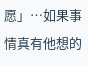愿」…如果事情真有他想的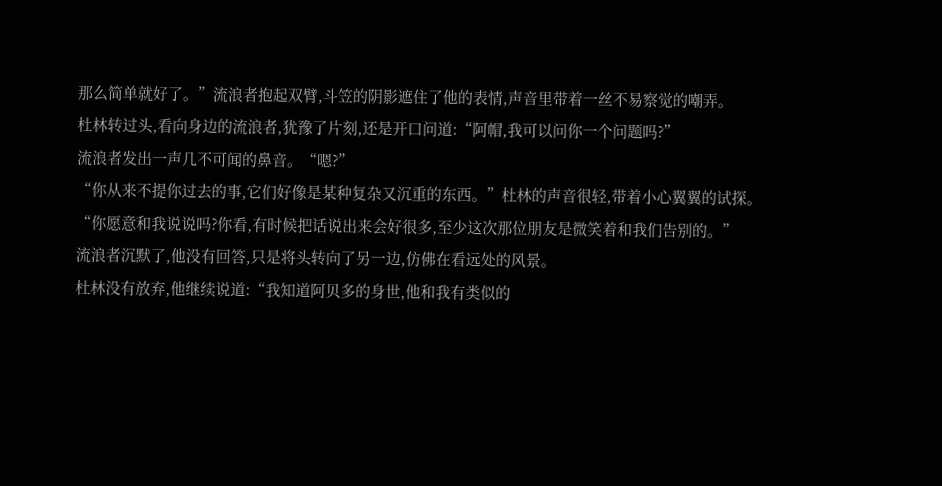那么简单就好了。”流浪者抱起双臂,斗笠的阴影遮住了他的表情,声音里带着一丝不易察觉的嘲弄。
杜林转过头,看向身边的流浪者,犹豫了片刻,还是开口问道:“阿帽,我可以问你一个问题吗?”
流浪者发出一声几不可闻的鼻音。“嗯?”
“你从来不提你过去的事,它们好像是某种复杂又沉重的东西。”杜林的声音很轻,带着小心翼翼的试探。
“你愿意和我说说吗?你看,有时候把话说出来会好很多,至少这次那位朋友是微笑着和我们告别的。”
流浪者沉默了,他没有回答,只是将头转向了另一边,仿佛在看远处的风景。
杜林没有放弃,他继续说道:“我知道阿贝多的身世,他和我有类似的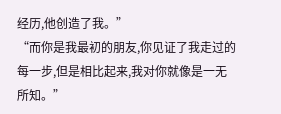经历,他创造了我。”
“而你是我最初的朋友,你见证了我走过的每一步,但是相比起来,我对你就像是一无所知。”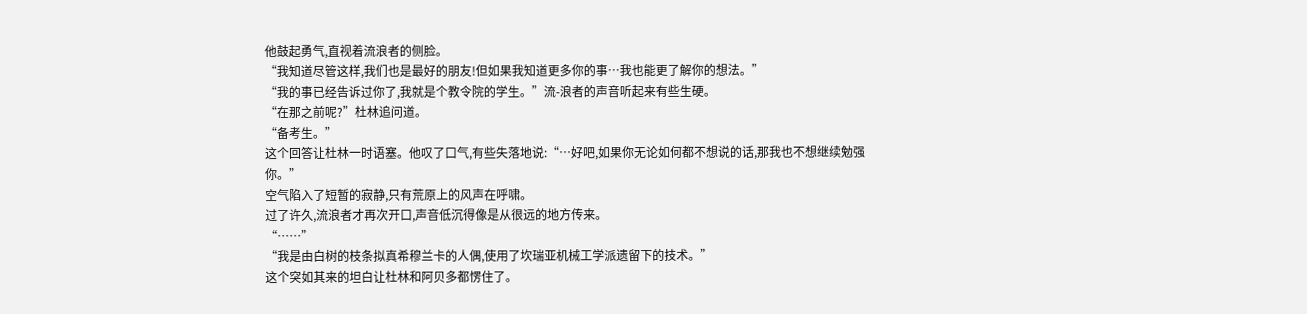他鼓起勇气,直视着流浪者的侧脸。
“我知道尽管这样,我们也是最好的朋友!但如果我知道更多你的事…我也能更了解你的想法。”
“我的事已经告诉过你了,我就是个教令院的学生。”流-浪者的声音听起来有些生硬。
“在那之前呢?”杜林追问道。
“备考生。”
这个回答让杜林一时语塞。他叹了口气,有些失落地说:“…好吧,如果你无论如何都不想说的话,那我也不想继续勉强你。”
空气陷入了短暂的寂静,只有荒原上的风声在呼啸。
过了许久,流浪者才再次开口,声音低沉得像是从很远的地方传来。
“……”
“我是由白树的枝条拟真希穆兰卡的人偶,使用了坎瑞亚机械工学派遗留下的技术。”
这个突如其来的坦白让杜林和阿贝多都愣住了。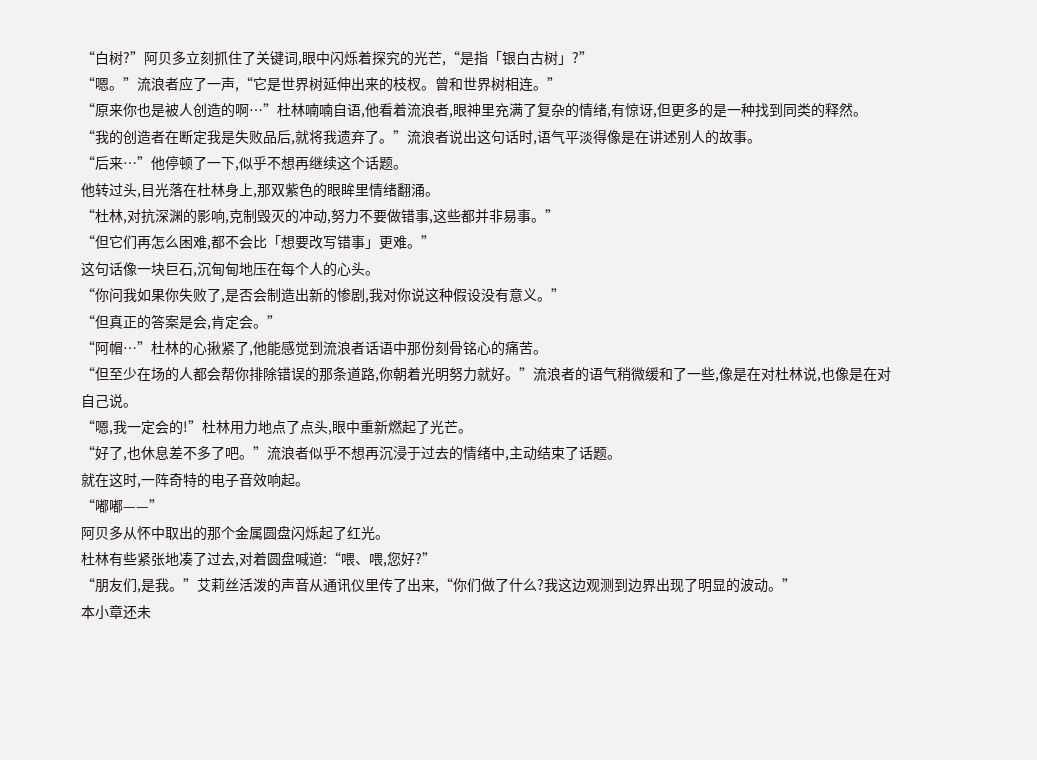“白树?”阿贝多立刻抓住了关键词,眼中闪烁着探究的光芒,“是指「银白古树」?”
“嗯。”流浪者应了一声,“它是世界树延伸出来的枝杈。曾和世界树相连。”
“原来你也是被人创造的啊…”杜林喃喃自语,他看着流浪者,眼神里充满了复杂的情绪,有惊讶,但更多的是一种找到同类的释然。
“我的创造者在断定我是失败品后,就将我遗弃了。”流浪者说出这句话时,语气平淡得像是在讲述别人的故事。
“后来…”他停顿了一下,似乎不想再继续这个话题。
他转过头,目光落在杜林身上,那双紫色的眼眸里情绪翻涌。
“杜林,对抗深渊的影响,克制毁灭的冲动,努力不要做错事,这些都并非易事。”
“但它们再怎么困难,都不会比「想要改写错事」更难。”
这句话像一块巨石,沉甸甸地压在每个人的心头。
“你问我如果你失败了,是否会制造出新的惨剧,我对你说这种假设没有意义。”
“但真正的答案是会,肯定会。”
“阿帽…”杜林的心揪紧了,他能感觉到流浪者话语中那份刻骨铭心的痛苦。
“但至少在场的人都会帮你排除错误的那条道路,你朝着光明努力就好。”流浪者的语气稍微缓和了一些,像是在对杜林说,也像是在对自己说。
“嗯,我一定会的!”杜林用力地点了点头,眼中重新燃起了光芒。
“好了,也休息差不多了吧。”流浪者似乎不想再沉浸于过去的情绪中,主动结束了话题。
就在这时,一阵奇特的电子音效响起。
“嘟嘟——”
阿贝多从怀中取出的那个金属圆盘闪烁起了红光。
杜林有些紧张地凑了过去,对着圆盘喊道:“喂、喂,您好?”
“朋友们,是我。”艾莉丝活泼的声音从通讯仪里传了出来,“你们做了什么?我这边观测到边界出现了明显的波动。”
本小章还未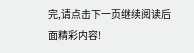完,请点击下一页继续阅读后面精彩内容!